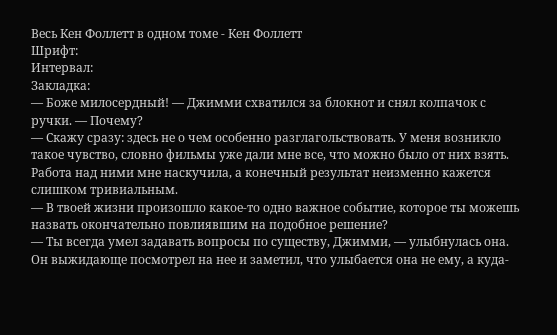Весь Кен Фоллетт в одном томе - Кен Фоллетт
Шрифт:
Интервал:
Закладка:
— Боже милосердный! — Джимми схватился за блокнот и снял колпачок с ручки. — Почему?
— Скажу сразу: здесь не о чем особенно разглагольствовать. У меня возникло такое чувство, словно фильмы уже дали мне все, что можно было от них взять. Работа над ними мне наскучила, а конечный результат неизменно кажется слишком тривиальным.
— В твоей жизни произошло какое-то одно важное событие, которое ты можешь назвать окончательно повлиявшим на подобное решение?
— Ты всегда умел задавать вопросы по существу, Джимми, — улыбнулась она.
Он выжидающе посмотрел на нее и заметил, что улыбается она не ему, а куда-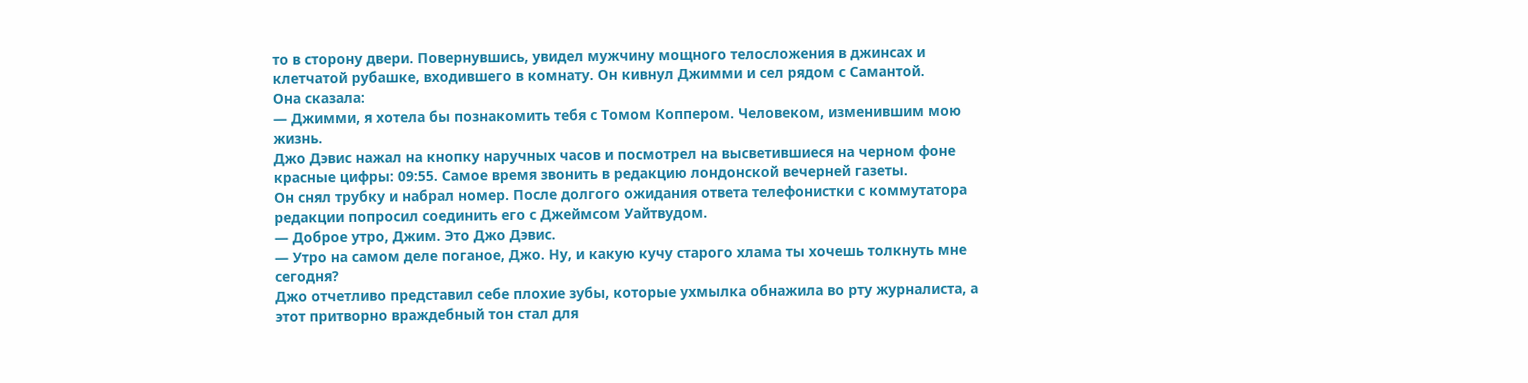то в сторону двери. Повернувшись, увидел мужчину мощного телосложения в джинсах и клетчатой рубашке, входившего в комнату. Он кивнул Джимми и сел рядом с Самантой.
Она сказала:
— Джимми, я хотела бы познакомить тебя с Томом Коппером. Человеком, изменившим мою жизнь.
Джо Дэвис нажал на кнопку наручных часов и посмотрел на высветившиеся на черном фоне красные цифры: 09:55. Самое время звонить в редакцию лондонской вечерней газеты.
Он снял трубку и набрал номер. После долгого ожидания ответа телефонистки с коммутатора редакции попросил соединить его с Джеймсом Уайтвудом.
— Доброе утро, Джим. Это Джо Дэвис.
— Утро на самом деле поганое, Джо. Ну, и какую кучу старого хлама ты хочешь толкнуть мне сегодня?
Джо отчетливо представил себе плохие зубы, которые ухмылка обнажила во рту журналиста, а этот притворно враждебный тон стал для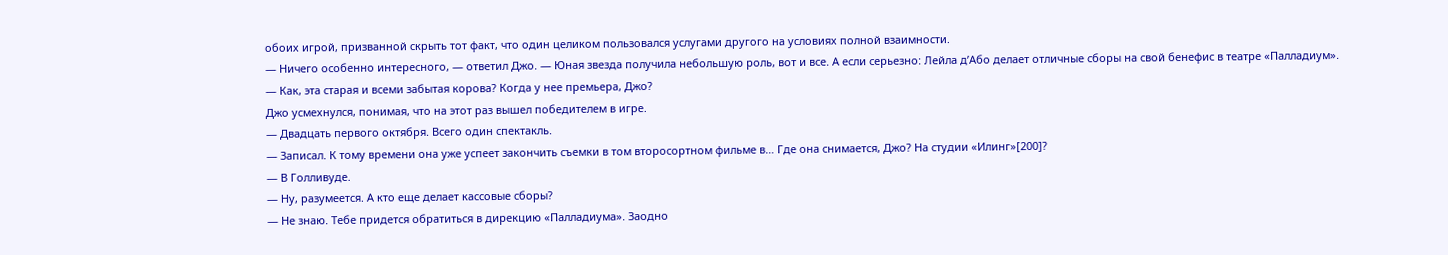обоих игрой, призванной скрыть тот факт, что один целиком пользовался услугами другого на условиях полной взаимности.
— Ничего особенно интересного, — ответил Джо. — Юная звезда получила небольшую роль, вот и все. А если серьезно: Лейла д’Або делает отличные сборы на свой бенефис в театре «Палладиум».
— Как, эта старая и всеми забытая корова? Когда у нее премьера, Джо?
Джо усмехнулся, понимая, что на этот раз вышел победителем в игре.
— Двадцать первого октября. Всего один спектакль.
— Записал. К тому времени она уже успеет закончить съемки в том второсортном фильме в… Где она снимается, Джо? На студии «Илинг»[200]?
— В Голливуде.
— Ну, разумеется. А кто еще делает кассовые сборы?
— Не знаю. Тебе придется обратиться в дирекцию «Палладиума». Заодно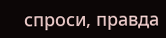спроси, правда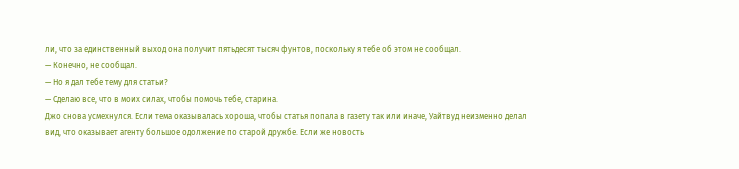ли, что за единственный выход она получит пятьдесят тысяч фунтов, поскольку я тебе об этом не сообщал.
— Конечно, не сообщал.
— Но я дал тебе тему для статьи?
— Сделаю все, что в моих силах, чтобы помочь тебе, старина.
Джо снова усмехнулся. Если тема оказывалась хороша, чтобы статья попала в газету так или иначе, Уайтвуд неизменно делал вид, что оказывает агенту большое одолжение по старой дружбе. Если же новость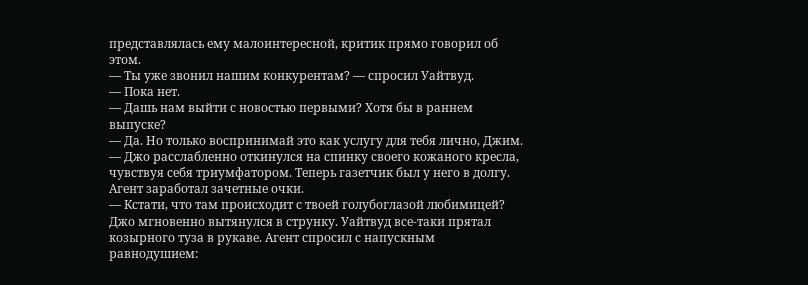представлялась ему малоинтересной, критик прямо говорил об этом.
— Ты уже звонил нашим конкурентам? — спросил Уайтвуд.
— Пока нет.
— Дашь нам выйти с новостью первыми? Хотя бы в раннем выпуске?
— Да. Но только воспринимай это как услугу для тебя лично, Джим. — Джо расслабленно откинулся на спинку своего кожаного кресла, чувствуя себя триумфатором. Теперь газетчик был у него в долгу. Агент заработал зачетные очки.
— Кстати, что там происходит с твоей голубоглазой любимицей?
Джо мгновенно вытянулся в струнку. Уайтвуд все-таки прятал козырного туза в рукаве. Агент спросил с напускным равнодушием: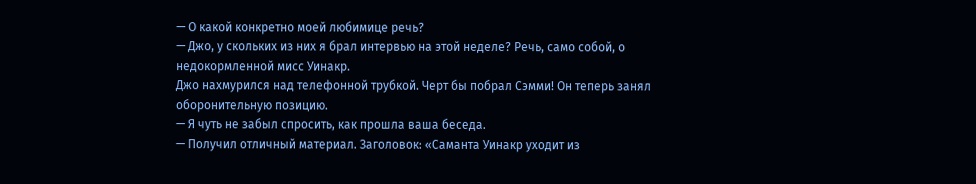— О какой конкретно моей любимице речь?
— Джо, у скольких из них я брал интервью на этой неделе? Речь, само собой, о недокормленной мисс Уинакр.
Джо нахмурился над телефонной трубкой. Черт бы побрал Сэмми! Он теперь занял оборонительную позицию.
— Я чуть не забыл спросить, как прошла ваша беседа.
— Получил отличный материал. Заголовок: «Саманта Уинакр уходит из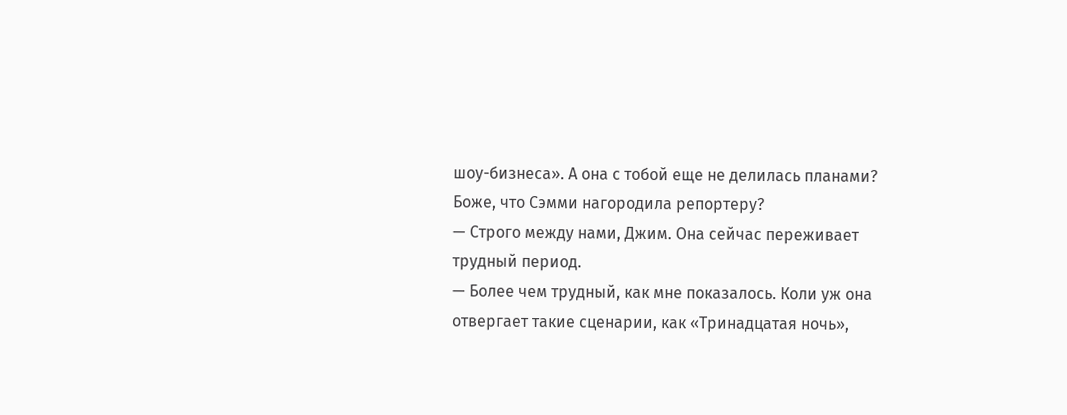шоу-бизнеса». А она с тобой еще не делилась планами?
Боже, что Сэмми нагородила репортеру?
— Строго между нами, Джим. Она сейчас переживает трудный период.
— Более чем трудный, как мне показалось. Коли уж она отвергает такие сценарии, как «Тринадцатая ночь»,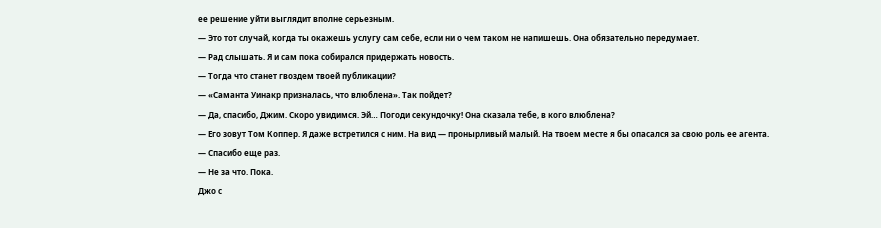ее решение уйти выглядит вполне серьезным.
— Это тот случай, когда ты окажешь услугу сам себе, если ни о чем таком не напишешь. Она обязательно передумает.
— Рад слышать. Я и сам пока собирался придержать новость.
— Тогда что станет гвоздем твоей публикации?
— «Саманта Уинакр призналась, что влюблена». Так пойдет?
— Да, спасибо, Джим. Скоро увидимся. Эй… Погоди секундочку! Она сказала тебе, в кого влюблена?
— Его зовут Том Коппер. Я даже встретился с ним. На вид — пронырливый малый. На твоем месте я бы опасался за свою роль ее агента.
— Спасибо еще раз.
— Не за что. Пока.
Джо с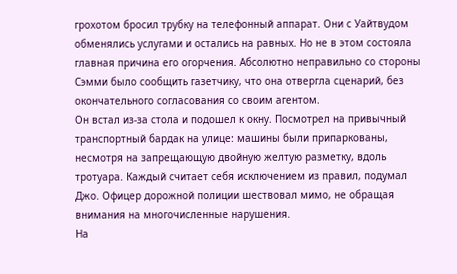грохотом бросил трубку на телефонный аппарат. Они с Уайтвудом обменялись услугами и остались на равных. Но не в этом состояла главная причина его огорчения. Абсолютно неправильно со стороны Сэмми было сообщить газетчику, что она отвергла сценарий, без окончательного согласования со своим агентом.
Он встал из-за стола и подошел к окну. Посмотрел на привычный транспортный бардак на улице: машины были припаркованы, несмотря на запрещающую двойную желтую разметку, вдоль тротуара. Каждый считает себя исключением из правил, подумал Джо. Офицер дорожной полиции шествовал мимо, не обращая внимания на многочисленные нарушения.
На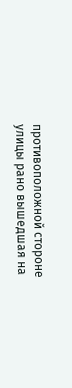противоположной стороне улицы рано вышедшая на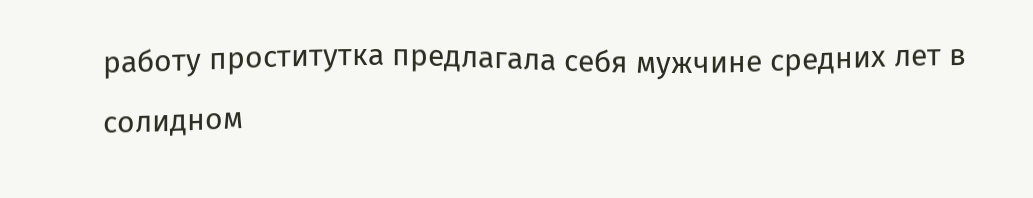работу проститутка предлагала себя мужчине средних лет в солидном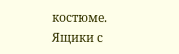костюме. Ящики с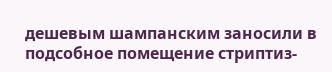дешевым шампанским заносили в подсобное помещение стриптиз-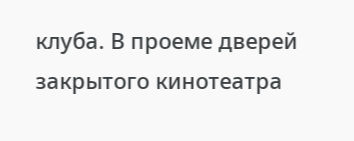клуба. В проеме дверей закрытого кинотеатра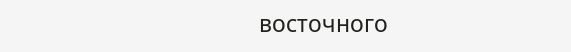восточного